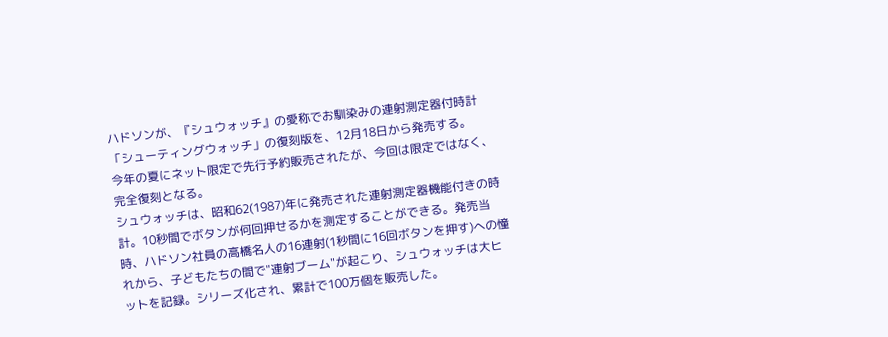ハドソンが、『シュウォッチ』の愛称でお馴染みの連射測定器付時計「シューティングウォッチ」の復刻版を、12月18日から発売する。
今年の夏にネット限定で先行予約販売されたが、今回は限定ではなく、完全復刻となる。
シュウォッチは、昭和62(1987)年に発売された連射測定器機能付きの時計。10秒間でボタンが何回押せるかを測定することができる。発売当時、ハドソン社員の高橋名人の16連射(1秒間に16回ボタンを押す)への憧れから、子どもたちの間で"連射ブーム"が起こり、シュウォッチは大ヒットを記録。シリーズ化され、累計で100万個を販売した。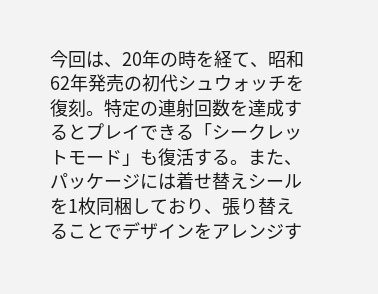今回は、20年の時を経て、昭和62年発売の初代シュウォッチを復刻。特定の連射回数を達成するとプレイできる「シークレットモード」も復活する。また、パッケージには着せ替えシールを1枚同梱しており、張り替えることでデザインをアレンジす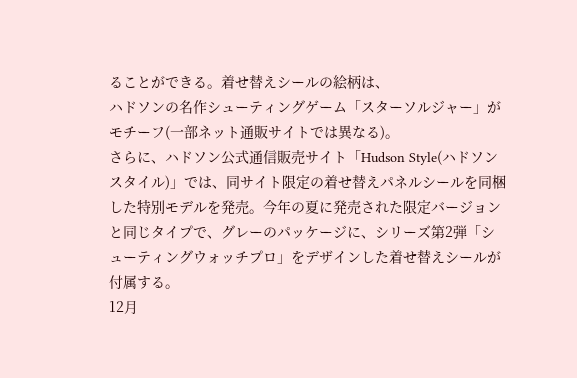ることができる。着せ替えシールの絵柄は、
ハドソンの名作シューティングゲーム「スターソルジャー」がモチーフ(一部ネット通販サイトでは異なる)。
さらに、ハドソン公式通信販売サイト「Hudson Style(ハドソンスタイル)」では、同サイト限定の着せ替えパネルシールを同梱した特別モデルを発売。今年の夏に発売された限定バージョンと同じタイプで、グレーのパッケージに、シリーズ第2弾「シューティングウォッチプロ」をデザインした着せ替えシールが付属する。
12月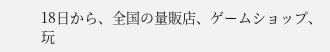18日から、全国の量販店、ゲームショップ、玩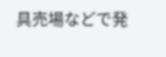具売場などで発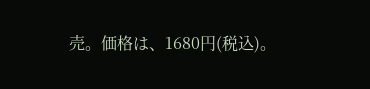売。価格は、1680円(税込)。